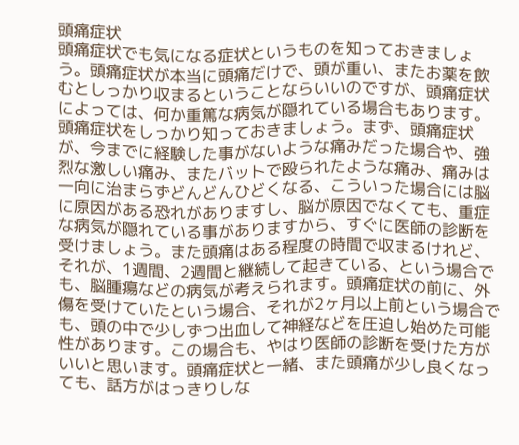頭痛症状
頭痛症状でも気になる症状というものを知っておきましょう。頭痛症状が本当に頭痛だけで、頭が重い、またお薬を飲むとしっかり収まるということならいいのですが、頭痛症状によっては、何か重篤な病気が隠れている場合もあります。頭痛症状をしっかり知っておきましょう。まず、頭痛症状が、今までに経験した事がないような痛みだった場合や、強烈な激しい痛み、またバットで殴られたような痛み、痛みは一向に治まらずどんどんひどくなる、こういった場合には脳に原因がある恐れがありますし、脳が原因でなくても、重症な病気が隠れている事がありますから、すぐに医師の診断を受けましょう。また頭痛はある程度の時間で収まるけれど、それが、1週間、2週間と継続して起きている、という場合でも、脳腫瘍などの病気が考えられます。頭痛症状の前に、外傷を受けていたという場合、それが2ヶ月以上前という場合でも、頭の中で少しずつ出血して神経などを圧迫し始めた可能性があります。この場合も、やはり医師の診断を受けた方がいいと思います。頭痛症状と一緒、また頭痛が少し良くなっても、話方がはっきりしな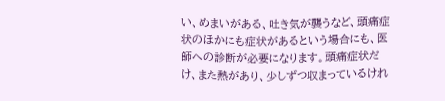い、めまいがある、吐き気が襲うなど、頭痛症状のほかにも症状があるという場合にも、医師への診断が必要になります。頭痛症状だけ、また熱があり、少しずつ収まっているけれ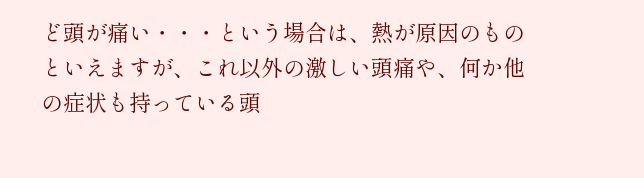ど頭が痛い・・・という場合は、熱が原因のものといえますが、これ以外の激しい頭痛や、何か他の症状も持っている頭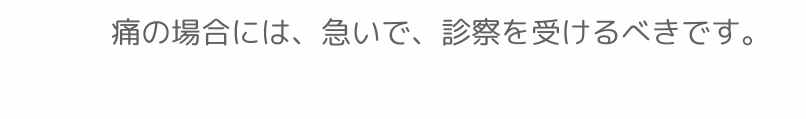痛の場合には、急いで、診察を受けるべきです。